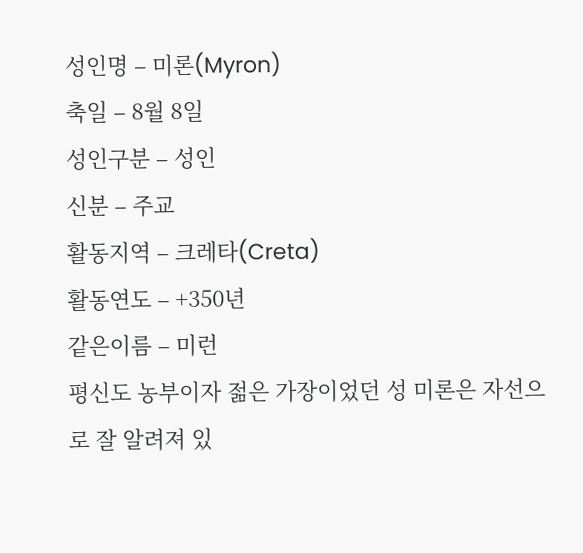성인명 – 미론(Myron)
축일 – 8월 8일
성인구분 – 성인
신분 – 주교
활동지역 – 크레타(Creta)
활동연도 – +350년
같은이름 – 미런
평신도 농부이자 젊은 가장이었던 성 미론은 자선으로 잘 알려져 있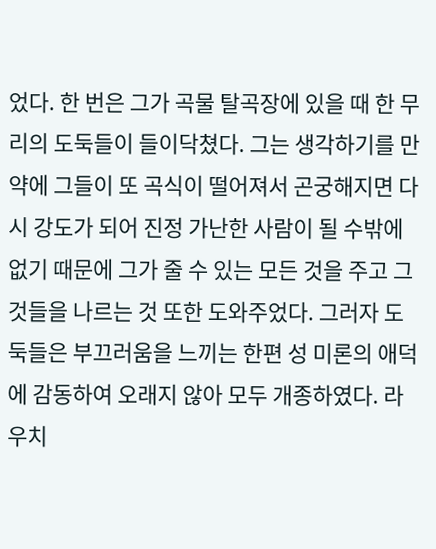었다. 한 번은 그가 곡물 탈곡장에 있을 때 한 무리의 도둑들이 들이닥쳤다. 그는 생각하기를 만약에 그들이 또 곡식이 떨어져서 곤궁해지면 다시 강도가 되어 진정 가난한 사람이 될 수밖에 없기 때문에 그가 줄 수 있는 모든 것을 주고 그것들을 나르는 것 또한 도와주었다. 그러자 도둑들은 부끄러움을 느끼는 한편 성 미론의 애덕에 감동하여 오래지 않아 모두 개종하였다. 라우치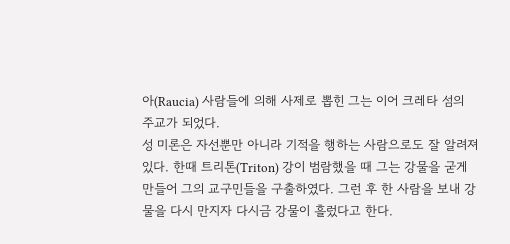아(Raucia) 사람들에 의해 사제로 뽑힌 그는 이어 크레타 섬의 주교가 되었다.
성 미론은 자선뿐만 아니라 기적을 행하는 사람으로도 잘 알려져 있다. 한때 트리톤(Triton) 강이 범람했을 때 그는 강물을 굳게 만들어 그의 교구민들을 구출하였다. 그런 후 한 사람을 보내 강물을 다시 만지자 다시금 강물이 흘렀다고 한다.